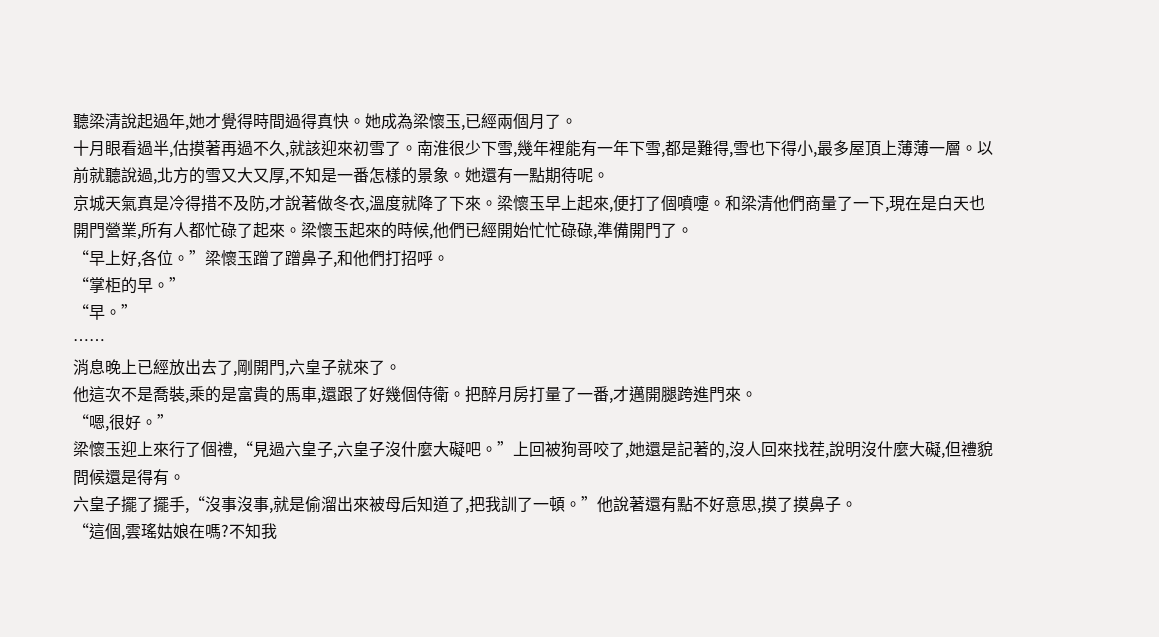聽梁清說起過年,她才覺得時間過得真快。她成為梁懷玉,已經兩個月了。
十月眼看過半,估摸著再過不久,就該迎來初雪了。南淮很少下雪,幾年裡能有一年下雪,都是難得,雪也下得小,最多屋頂上薄薄一層。以前就聽說過,北方的雪又大又厚,不知是一番怎樣的景象。她還有一點期待呢。
京城天氣真是冷得措不及防,才說著做冬衣,溫度就降了下來。梁懷玉早上起來,便打了個噴嚏。和梁清他們商量了一下,現在是白天也開門營業,所有人都忙碌了起來。梁懷玉起來的時候,他們已經開始忙忙碌碌,準備開門了。
“早上好,各位。”梁懷玉蹭了蹭鼻子,和他們打招呼。
“掌柜的早。”
“早。”
……
消息晚上已經放出去了,剛開門,六皇子就來了。
他這次不是喬裝,乘的是富貴的馬車,還跟了好幾個侍衛。把醉月房打量了一番,才邁開腿跨進門來。
“嗯,很好。”
梁懷玉迎上來行了個禮,“見過六皇子,六皇子沒什麼大礙吧。”上回被狗哥咬了,她還是記著的,沒人回來找茬,說明沒什麼大礙,但禮貌問候還是得有。
六皇子擺了擺手,“沒事沒事,就是偷溜出來被母后知道了,把我訓了一頓。”他說著還有點不好意思,摸了摸鼻子。
“這個,雲瑤姑娘在嗎?不知我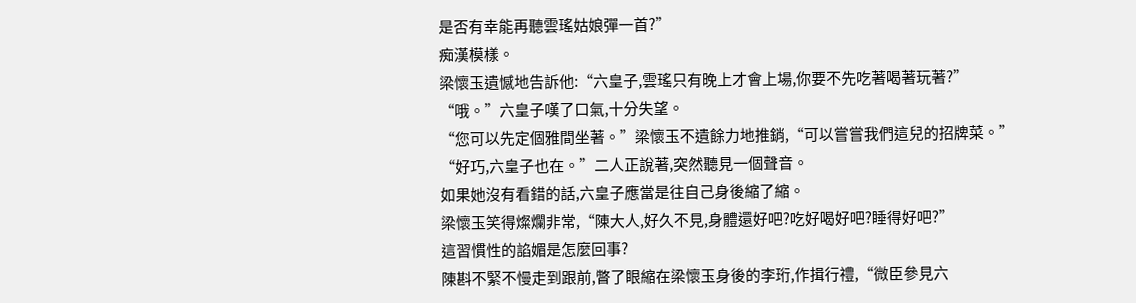是否有幸能再聽雲瑤姑娘彈一首?”
痴漢模樣。
梁懷玉遺憾地告訴他:“六皇子,雲瑤只有晚上才會上場,你要不先吃著喝著玩著?”
“哦。”六皇子嘆了口氣,十分失望。
“您可以先定個雅間坐著。”梁懷玉不遺餘力地推銷,“可以嘗嘗我們這兒的招牌菜。”
“好巧,六皇子也在。”二人正說著,突然聽見一個聲音。
如果她沒有看錯的話,六皇子應當是往自己身後縮了縮。
梁懷玉笑得燦爛非常,“陳大人,好久不見,身體還好吧?吃好喝好吧?睡得好吧?”
這習慣性的諂媚是怎麼回事?
陳斟不緊不慢走到跟前,瞥了眼縮在梁懷玉身後的李珩,作揖行禮,“微臣參見六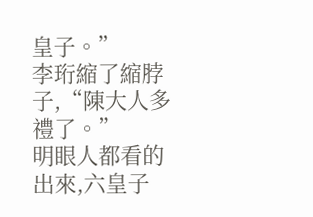皇子。”
李珩縮了縮脖子,“陳大人多禮了。”
明眼人都看的出來,六皇子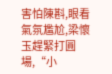害怕陳斟,眼看氣氛尷尬,梁懷玉趕緊打圓場,“小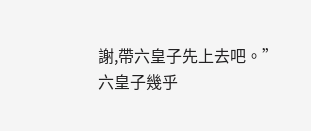謝,帶六皇子先上去吧。”
六皇子幾乎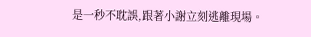是一秒不耽誤,跟著小謝立刻逃離現場。